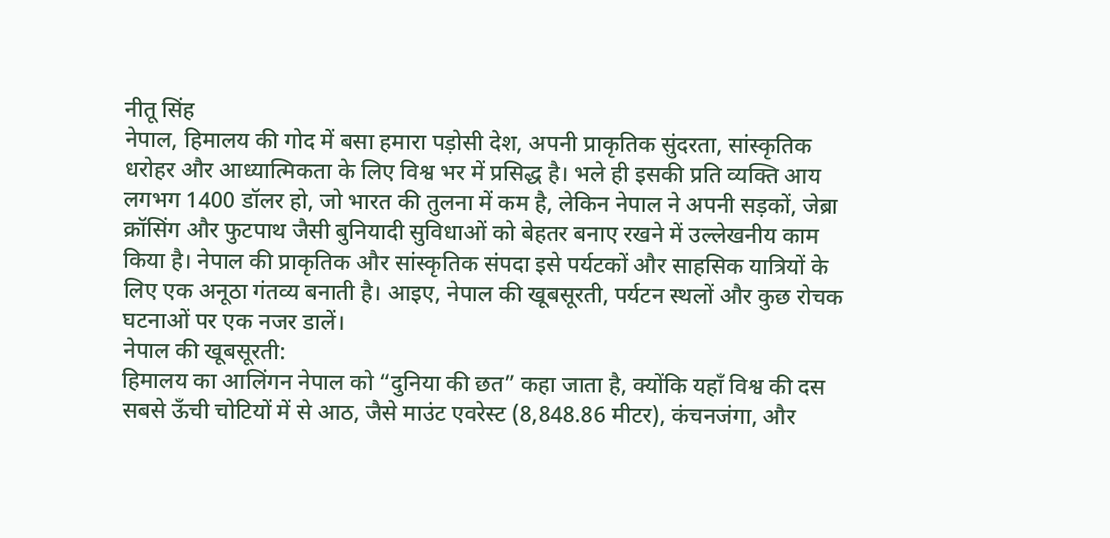नीतू सिंह
नेपाल, हिमालय की गोद में बसा हमारा पड़ोसी देश, अपनी प्राकृतिक सुंदरता, सांस्कृतिक धरोहर और आध्यात्मिकता के लिए विश्व भर में प्रसिद्ध है। भले ही इसकी प्रति व्यक्ति आय लगभग 1400 डॉलर हो, जो भारत की तुलना में कम है, लेकिन नेपाल ने अपनी सड़कों, जेब्रा क्रॉसिंग और फुटपाथ जैसी बुनियादी सुविधाओं को बेहतर बनाए रखने में उल्लेखनीय काम किया है। नेपाल की प्राकृतिक और सांस्कृतिक संपदा इसे पर्यटकों और साहसिक यात्रियों के लिए एक अनूठा गंतव्य बनाती है। आइए, नेपाल की खूबसूरती, पर्यटन स्थलों और कुछ रोचक घटनाओं पर एक नजर डालें।
नेपाल की खूबसूरती:
हिमालय का आलिंगन नेपाल को “दुनिया की छत” कहा जाता है, क्योंकि यहाँ विश्व की दस सबसे ऊँची चोटियों में से आठ, जैसे माउंट एवरेस्ट (8,848.86 मीटर), कंचनजंगा, और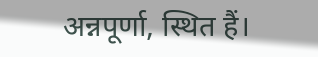अन्नपूर्णा, स्थित हैं।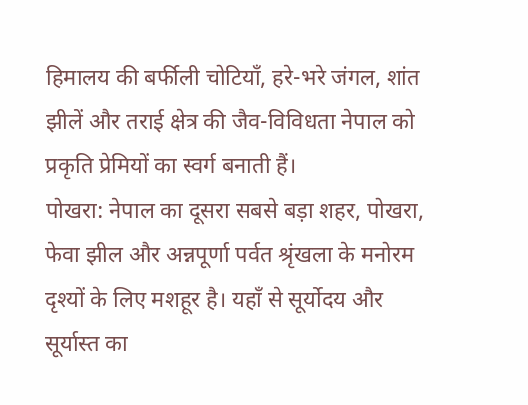हिमालय की बर्फीली चोटियाँ, हरे-भरे जंगल, शांत झीलें और तराई क्षेत्र की जैव-विविधता नेपाल को प्रकृति प्रेमियों का स्वर्ग बनाती हैं।
पोखरा: नेपाल का दूसरा सबसे बड़ा शहर, पोखरा, फेवा झील और अन्नपूर्णा पर्वत श्रृंखला के मनोरम दृश्यों के लिए मशहूर है। यहाँ से सूर्योदय और सूर्यास्त का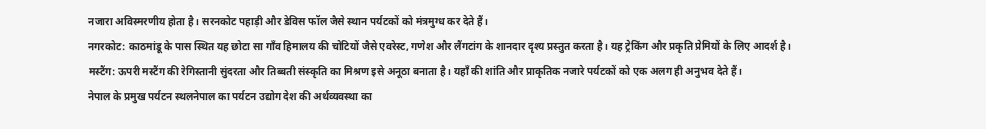नजारा अविस्मरणीय होता है। सरनकोट पहाड़ी और डेविस फॉल जैसे स्थान पर्यटकों को मंत्रमुग्ध कर देते हैं।
नगरकोट: काठमांडू के पास स्थित यह छोटा सा गाँव हिमालय की चोटियों जैसे एवरेस्ट, गणेश और लैंगटांग के शानदार दृश्य प्रस्तुत करता है। यह ट्रेकिंग और प्रकृति प्रेमियों के लिए आदर्श है।
मस्टैंग: ऊपरी मस्टैंग की रेगिस्तानी सुंदरता और तिब्बती संस्कृति का मिश्रण इसे अनूठा बनाता है। यहाँ की शांति और प्राकृतिक नजारे पर्यटकों को एक अलग ही अनुभव देते हैं।
नेपाल के प्रमुख पर्यटन स्थलनेपाल का पर्यटन उद्योग देश की अर्थव्यवस्था का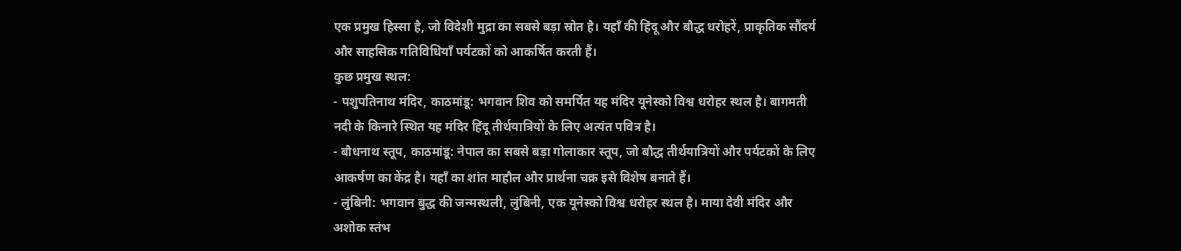एक प्रमुख हिस्सा है, जो विदेशी मुद्रा का सबसे बड़ा स्रोत है। यहाँ की हिंदू और बौद्ध धरोहरें, प्राकृतिक सौंदर्य और साहसिक गतिविधियाँ पर्यटकों को आकर्षित करती हैं।
कुछ प्रमुख स्थल:
- पशुपतिनाथ मंदिर, काठमांडू: भगवान शिव को समर्पित यह मंदिर यूनेस्को विश्व धरोहर स्थल है। बागमती नदी के किनारे स्थित यह मंदिर हिंदू तीर्थयात्रियों के लिए अत्यंत पवित्र है।
- बौधनाथ स्तूप, काठमांडू: नेपाल का सबसे बड़ा गोलाकार स्तूप, जो बौद्ध तीर्थयात्रियों और पर्यटकों के लिए आकर्षण का केंद्र है। यहाँ का शांत माहौल और प्रार्थना चक्र इसे विशेष बनाते हैं।
- लुंबिनी: भगवान बुद्ध की जन्मस्थली, लुंबिनी, एक यूनेस्को विश्व धरोहर स्थल है। माया देवी मंदिर और अशोक स्तंभ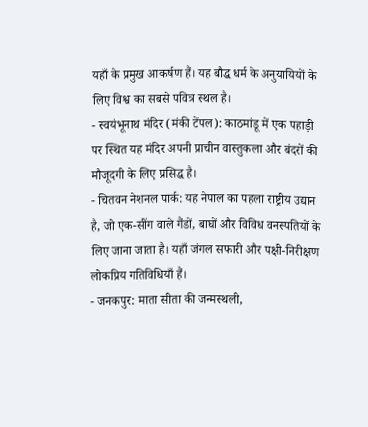यहाँ के प्रमुख आकर्षण हैं। यह बौद्ध धर्म के अनुयायियों के लिए विश्व का सबसे पवित्र स्थल है।
- स्वयंभूनाथ मंदिर (मंकी टेंपल): काठमांडू में एक पहाड़ी पर स्थित यह मंदिर अपनी प्राचीन वास्तुकला और बंदरों की मौजूदगी के लिए प्रसिद्ध है।
- चितवन नेशनल पार्क: यह नेपाल का पहला राष्ट्रीय उद्यान है, जो एक-सींग वाले गैंडों, बाघों और विविध वनस्पतियों के लिए जाना जाता है। यहाँ जंगल सफारी और पक्षी-निरीक्षण लोकप्रिय गतिविधियाँ हैं।
- जनकपुर: माता सीता की जन्मस्थली,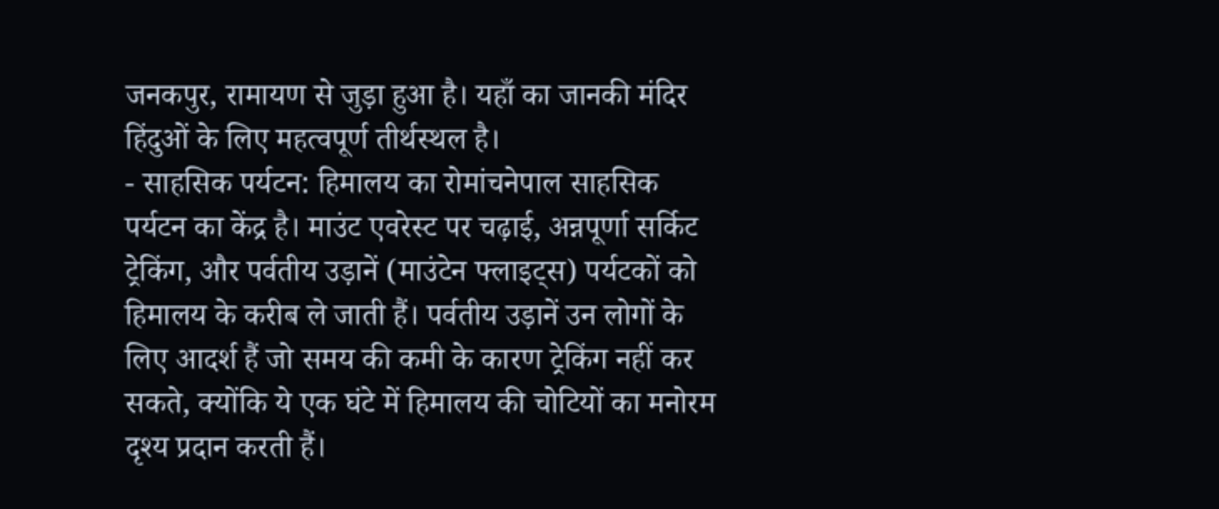जनकपुर, रामायण से जुड़ा हुआ है। यहाँ का जानकी मंदिर हिंदुओं के लिए महत्वपूर्ण तीर्थस्थल है।
- साहसिक पर्यटन: हिमालय का रोमांचनेपाल साहसिक पर्यटन का केंद्र है। माउंट एवरेस्ट पर चढ़ाई, अन्नपूर्णा सर्किट ट्रेकिंग, और पर्वतीय उड़ानें (माउंटेन फ्लाइट्स) पर्यटकों को हिमालय के करीब ले जाती हैं। पर्वतीय उड़ानें उन लोगों के लिए आदर्श हैं जो समय की कमी के कारण ट्रेकिंग नहीं कर सकते, क्योंकि ये एक घंटे में हिमालय की चोटियों का मनोरम दृश्य प्रदान करती हैं।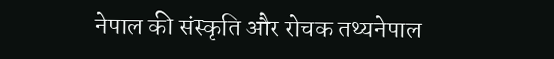नेपाल की संस्कृति और रोचक तथ्यनेपाल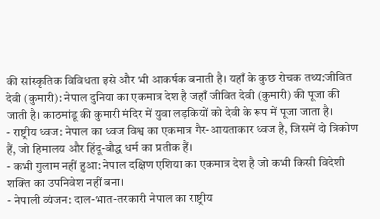की सांस्कृतिक विविधता इसे और भी आकर्षक बनाती है। यहाँ के कुछ रोचक तथ्य:जीवित देवी (कुमारी): नेपाल दुनिया का एकमात्र देश है जहाँ जीवित देवी (कुमारी) की पूजा की जाती है। काठमांडू की कुमारी मंदिर में युवा लड़कियों को देवी के रूप में पूजा जाता है।
- राष्ट्रीय ध्वज: नेपाल का ध्वज विश्व का एकमात्र गैर-आयताकार ध्वज है, जिसमें दो त्रिकोण हैं, जो हिमालय और हिंदू-बौद्ध धर्म का प्रतीक हैं।
- कभी गुलाम नहीं हुआ: नेपाल दक्षिण एशिया का एकमात्र देश है जो कभी किसी विदेशी शक्ति का उपनिवेश नहीं बना।
- नेपाली व्यंजन: दाल-भात-तरकारी नेपाल का राष्ट्रीय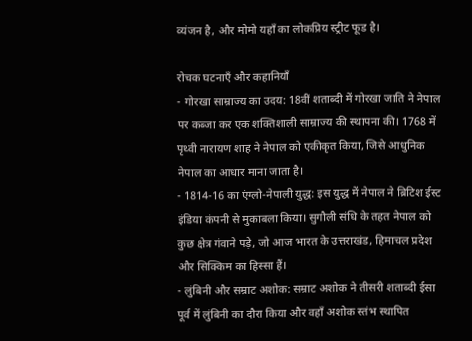व्यंजन है, और मोमो यहाँ का लोकप्रिय स्ट्रीट फूड है।

रोचक घटनाएँ और कहानियाँ
- गोरखा साम्राज्य का उदय: 18वीं शताब्दी में गोरखा जाति ने नेपाल पर कब्जा कर एक शक्तिशाली साम्राज्य की स्थापना की। 1768 में पृथ्वी नारायण शाह ने नेपाल को एकीकृत किया, जिसे आधुनिक नेपाल का आधार माना जाता है।
- 1814-16 का एंग्लो-नेपाली युद्ध: इस युद्ध में नेपाल ने ब्रिटिश ईस्ट इंडिया कंपनी से मुकाबला किया। सुगौली संधि के तहत नेपाल को कुछ क्षेत्र गंवाने पड़े, जो आज भारत के उत्तराखंड, हिमाचल प्रदेश और सिक्किम का हिस्सा हैं।
- लुंबिनी और सम्राट अशोक: सम्राट अशोक ने तीसरी शताब्दी ईसा पूर्व में लुंबिनी का दौरा किया और वहाँ अशोक स्तंभ स्थापित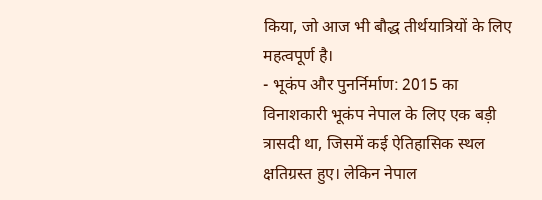किया, जो आज भी बौद्ध तीर्थयात्रियों के लिए महत्वपूर्ण है।
- भूकंप और पुनर्निर्माण: 2015 का विनाशकारी भूकंप नेपाल के लिए एक बड़ी त्रासदी था, जिसमें कई ऐतिहासिक स्थल क्षतिग्रस्त हुए। लेकिन नेपाल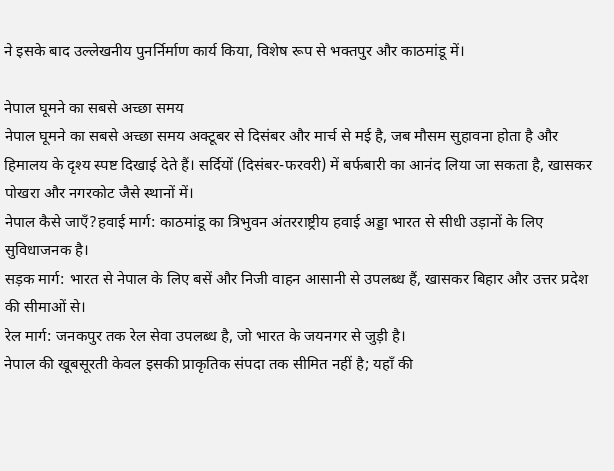ने इसके बाद उल्लेखनीय पुनर्निर्माण कार्य किया, विशेष रूप से भक्तपुर और काठमांडू में।

नेपाल घूमने का सबसे अच्छा समय
नेपाल घूमने का सबसे अच्छा समय अक्टूबर से दिसंबर और मार्च से मई है, जब मौसम सुहावना होता है और हिमालय के दृश्य स्पष्ट दिखाई देते हैं। सर्दियों (दिसंबर-फरवरी) में बर्फबारी का आनंद लिया जा सकता है, खासकर पोखरा और नगरकोट जैसे स्थानों में।
नेपाल कैसे जाएँ?हवाई मार्ग: काठमांडू का त्रिभुवन अंतरराष्ट्रीय हवाई अड्डा भारत से सीधी उड़ानों के लिए सुविधाजनक है।
सड़क मार्ग: भारत से नेपाल के लिए बसें और निजी वाहन आसानी से उपलब्ध हैं, खासकर बिहार और उत्तर प्रदेश की सीमाओं से।
रेल मार्ग: जनकपुर तक रेल सेवा उपलब्ध है, जो भारत के जयनगर से जुड़ी है।
नेपाल की खूबसूरती केवल इसकी प्राकृतिक संपदा तक सीमित नहीं है; यहाँ की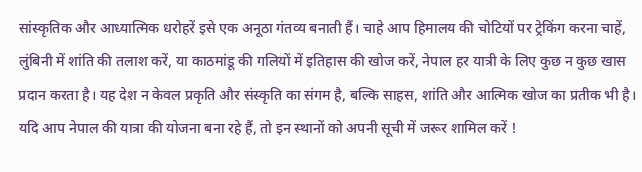सांस्कृतिक और आध्यात्मिक धरोहरें इसे एक अनूठा गंतव्य बनाती हैं। चाहे आप हिमालय की चोटियों पर ट्रेकिंग करना चाहें, लुंबिनी में शांति की तलाश करें, या काठमांडू की गलियों में इतिहास की खोज करें, नेपाल हर यात्री के लिए कुछ न कुछ खास प्रदान करता है। यह देश न केवल प्रकृति और संस्कृति का संगम है, बल्कि साहस, शांति और आत्मिक खोज का प्रतीक भी है।
यदि आप नेपाल की यात्रा की योजना बना रहे हैं, तो इन स्थानों को अपनी सूची में जरूर शामिल करें !